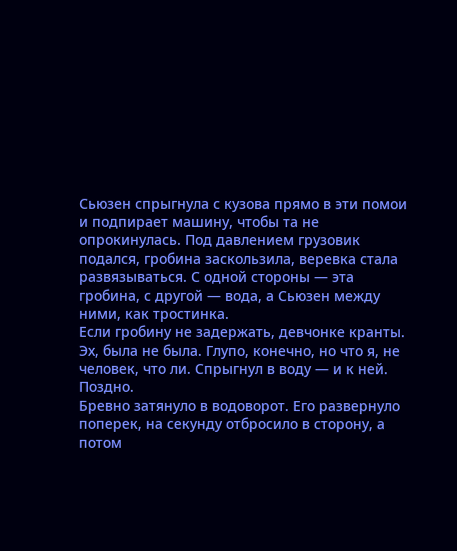Сьюзен спрыгнула с кузова прямо в эти помои и подпирает машину, чтобы та не опрокинулась. Под давлением грузовик подался, гробина заскользила, веревка стала развязываться. С одной стороны — эта гробина, с другой — вода, а Сьюзен между ними, как тростинка.
Если гробину не задержать, девчонке кранты. Эх, была не была. Глупо, конечно, но что я, не человек, что ли. Спрыгнул в воду — и к ней.
Поздно.
Бревно затянуло в водоворот. Его развернуло поперек, на секунду отбросило в сторону, а потом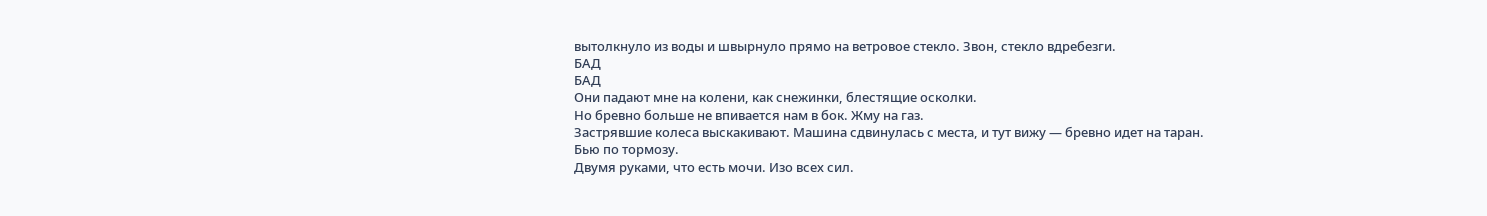вытолкнуло из воды и швырнуло прямо на ветровое стекло. Звон, стекло вдребезги.
БАД
БАД
Они падают мне на колени, как снежинки, блестящие осколки.
Но бревно больше не впивается нам в бок. Жму на газ.
Застрявшие колеса выскакивают. Машина сдвинулась с места, и тут вижу — бревно идет на таран.
Бью по тормозу.
Двумя руками, что есть мочи. Изо всех сил.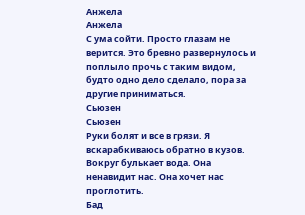Анжела
Анжела
С ума сойти. Просто глазам не верится. Это бревно развернулось и поплыло прочь с таким видом, будто одно дело сделало, пора за другие приниматься.
Сьюзен
Сьюзен
Руки болят и все в грязи. Я вскарабкиваюсь обратно в кузов. Вокруг булькает вода. Она ненавидит нас. Она хочет нас проглотить.
Бад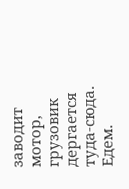заводит мотор, грузовик дергается туда-сюда. Едем.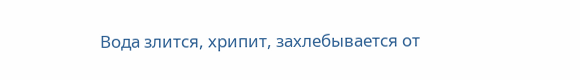Вода злится, хрипит, захлебывается от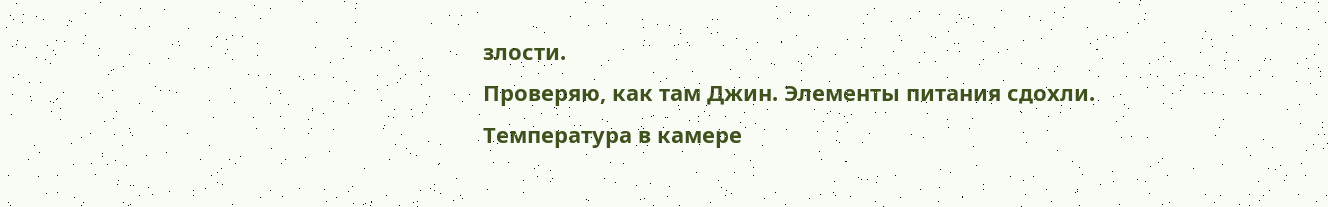злости.
Проверяю, как там Джин. Элементы питания сдохли.
Температура в камере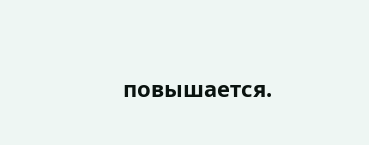повышается.